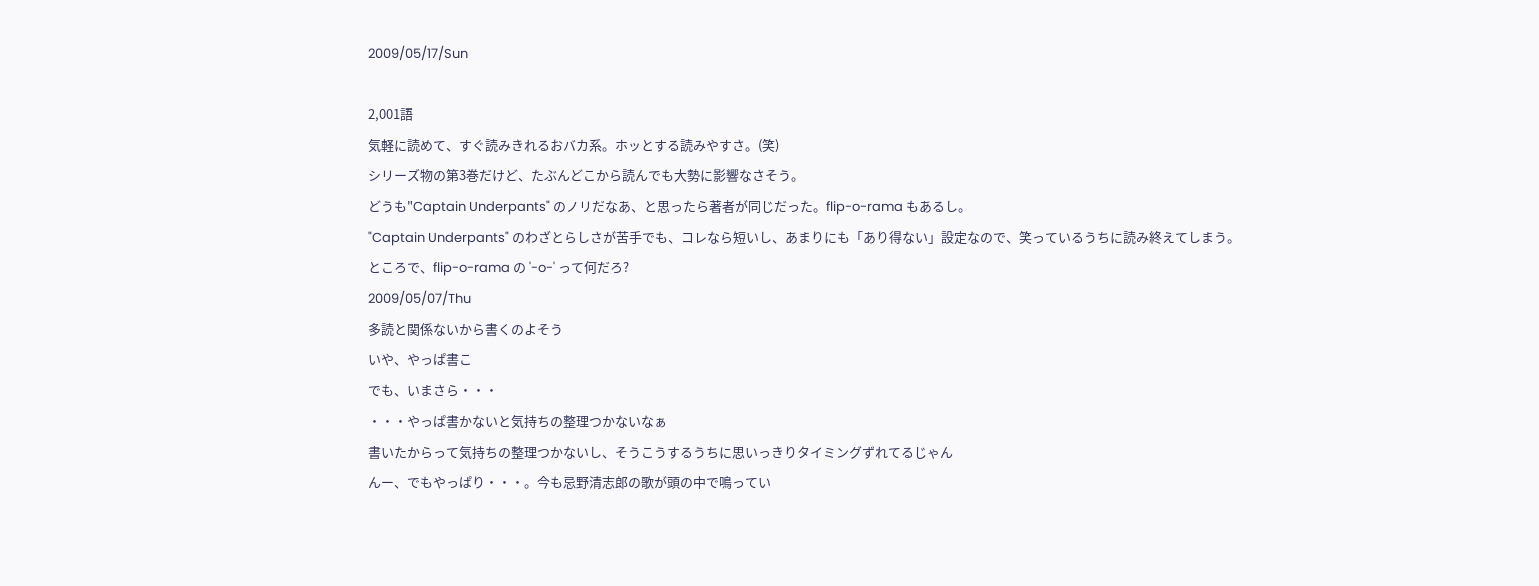2009/05/17/Sun

2,001語
気軽に読めて、すぐ読みきれるおバカ系。ホッとする読みやすさ。(笑)
シリーズ物の第3巻だけど、たぶんどこから読んでも大勢に影響なさそう。
どうも"Captain Underpants" のノリだなあ、と思ったら著者が同じだった。flip-o-rama もあるし。
"Captain Underpants" のわざとらしさが苦手でも、コレなら短いし、あまりにも「あり得ない」設定なので、笑っているうちに読み終えてしまう。
ところで、flip-o-rama の '-o-' って何だろ?
2009/05/07/Thu
多読と関係ないから書くのよそう
いや、やっぱ書こ
でも、いまさら・・・
・・・やっぱ書かないと気持ちの整理つかないなぁ
書いたからって気持ちの整理つかないし、そうこうするうちに思いっきりタイミングずれてるじゃん
んー、でもやっぱり・・・。今も忌野清志郎の歌が頭の中で鳴ってい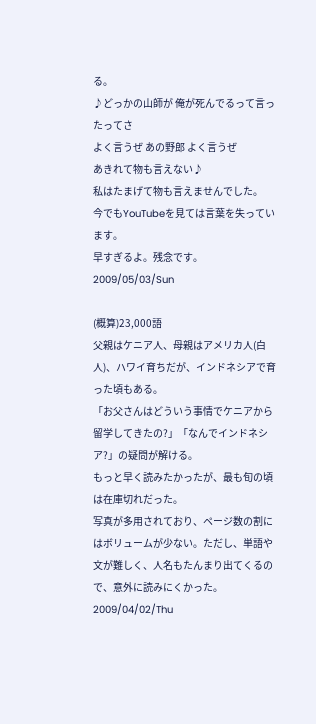る。
♪どっかの山師が 俺が死んでるって言ったってさ
よく言うぜ あの野郎 よく言うぜ
あきれて物も言えない♪
私はたまげて物も言えませんでした。
今でもYouTubeを見ては言葉を失っています。
早すぎるよ。残念です。
2009/05/03/Sun

(概算)23,000語
父親はケニア人、母親はアメリカ人(白人)、ハワイ育ちだが、インドネシアで育った頃もある。
「お父さんはどういう事情でケニアから留学してきたの?」「なんでインドネシア?」の疑問が解ける。
もっと早く読みたかったが、最も旬の頃は在庫切れだった。
写真が多用されており、ページ数の割にはボリュームが少ない。ただし、単語や文が難しく、人名もたんまり出てくるので、意外に読みにくかった。
2009/04/02/Thu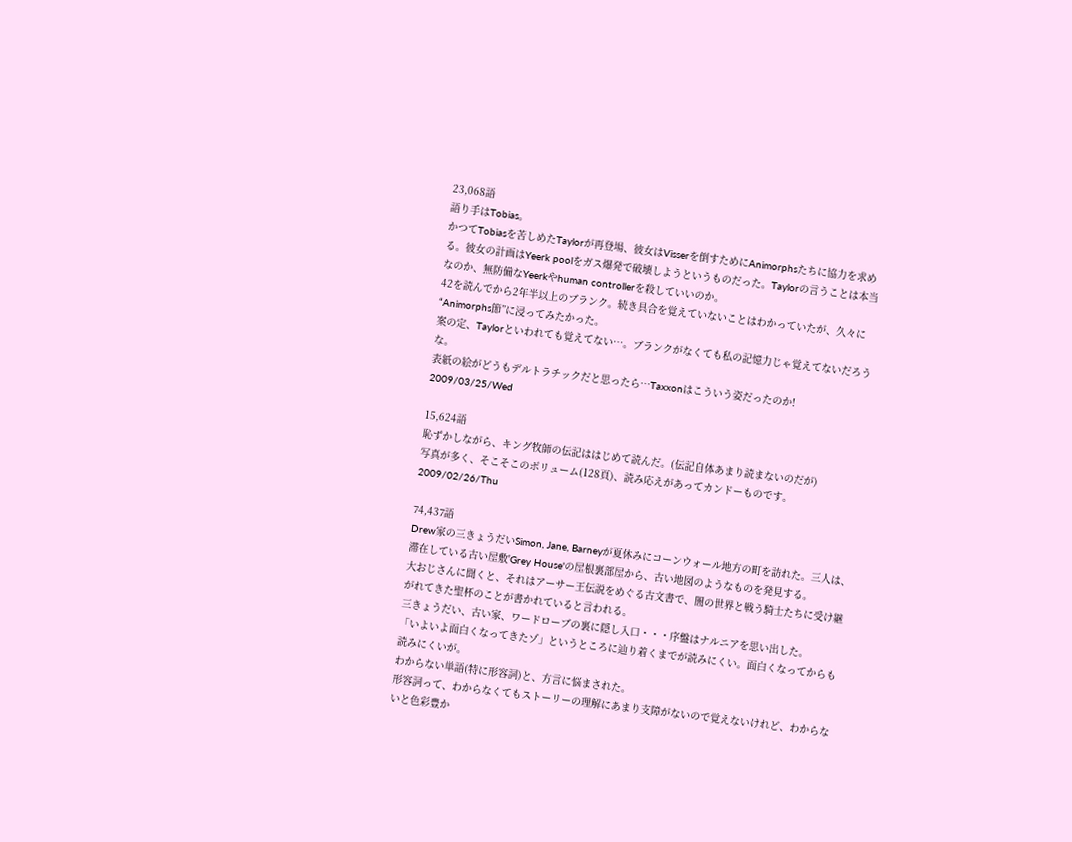23,068語
語り手はTobias。
かつてTobiasを苦しめたTaylorが再登場、彼女はVisserを倒すためにAnimorphsたちに協力を求める。彼女の計画はYeerk poolをガス爆発で破壊しようというものだった。Taylorの言うことは本当なのか、無防備なYeerkやhuman controllerを殺していいのか。
42を読んでから2年半以上のブランク。続き具合を覚えていないことはわかっていたが、久々に“Animorphs節”に浸ってみたかった。
案の定、Taylorといわれても覚えてない…。ブランクがなくても私の記憶力じゃ覚えてないだろうな。
表紙の絵がどうもデルトラチックだと思ったら…Taxxonはこういう姿だったのか!
2009/03/25/Wed

15,624語
恥ずかしながら、キング牧師の伝記ははじめて読んだ。(伝記自体あまり読まないのだが)
写真が多く、そこそこのボリューム(128頁)、読み応えがあってカンドーものです。
2009/02/26/Thu

74,437語
Drew家の三きょうだいSimon, Jane, Barneyが夏休みにコーンウォール地方の町を訪れた。三人は、滞在している古い屋敷'Grey House'の屋根裏部屋から、古い地図のようなものを発見する。
大おじさんに聞くと、それはアーサー王伝説をめぐる古文書で、闇の世界と戦う騎士たちに受け継がれてきた聖杯のことが書かれていると言われる。
三きょうだい、古い家、ワードローブの裏に隠し入口・・・序盤はナルニアを思い出した。
「いよいよ面白くなってきたゾ」というところに辿り着くまでが読みにくい。面白くなってからも読みにくいが。
わからない単語(特に形容詞)と、方言に悩まされた。
形容詞って、わからなくてもストーリーの理解にあまり支障がないので覚えないけれど、わからないと色彩豊か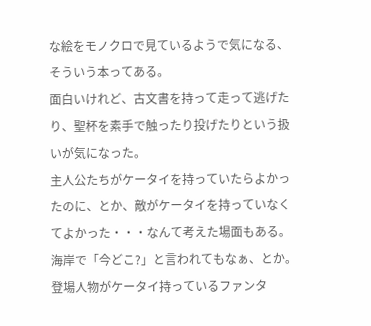な絵をモノクロで見ているようで気になる、そういう本ってある。
面白いけれど、古文書を持って走って逃げたり、聖杯を素手で触ったり投げたりという扱いが気になった。
主人公たちがケータイを持っていたらよかったのに、とか、敵がケータイを持っていなくてよかった・・・なんて考えた場面もある。海岸で「今どこ?」と言われてもなぁ、とか。
登場人物がケータイ持っているファンタ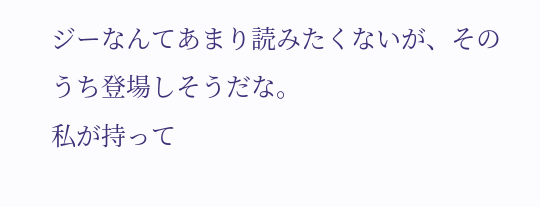ジーなんてあまり読みたくないが、そのうち登場しそうだな。
私が持って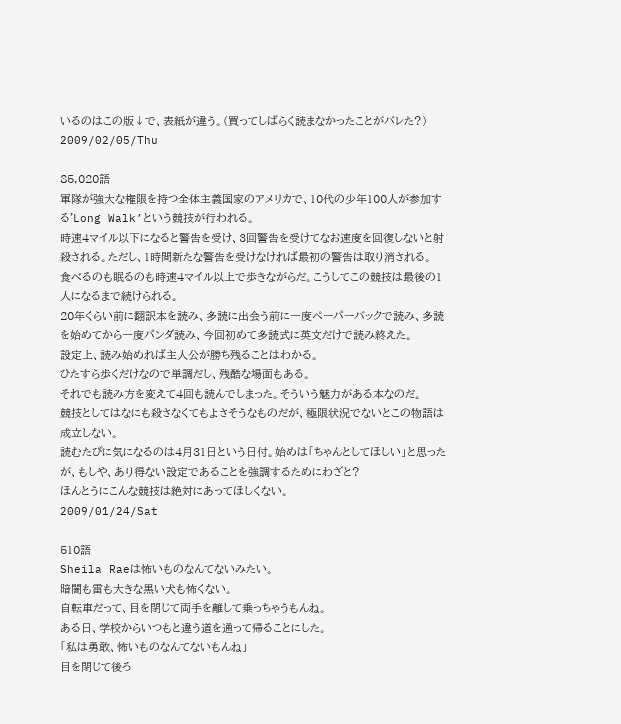いるのはこの版↓で、表紙が違う。(買ってしばらく読まなかったことがバレた?)
2009/02/05/Thu

85,020語
軍隊が強大な権限を持つ全体主義国家のアメリカで、10代の少年100人が参加する'Long Walk’という競技が行われる。
時速4マイル以下になると警告を受け、3回警告を受けてなお速度を回復しないと射殺される。ただし、1時間新たな警告を受けなければ最初の警告は取り消される。
食べるのも眠るのも時速4マイル以上で歩きながらだ。こうしてこの競技は最後の1人になるまで続けられる。
20年くらい前に翻訳本を読み、多読に出会う前に一度ペーパーバックで読み、多読を始めてから一度パンダ読み、今回初めて多読式に英文だけで読み終えた。
設定上、読み始めれば主人公が勝ち残ることはわかる。
ひたすら歩くだけなので単調だし、残酷な場面もある。
それでも読み方を変えて4回も読んでしまった。そういう魅力がある本なのだ。
競技としてはなにも殺さなくてもよさそうなものだが、極限状況でないとこの物語は成立しない。
読むたびに気になるのは4月31日という日付。始めは「ちゃんとしてほしい」と思ったが、もしや、あり得ない設定であることを強調するためにわざと?
ほんとうにこんな競技は絶対にあってほしくない。
2009/01/24/Sat

510語
Sheila Raeは怖いものなんてないみたい。
暗闇も雷も大きな黒い犬も怖くない。
自転車だって、目を閉じて両手を離して乗っちゃうもんね。
ある日、学校からいつもと違う道を通って帰ることにした。
「私は勇敢、怖いものなんてないもんね」
目を閉じて後ろ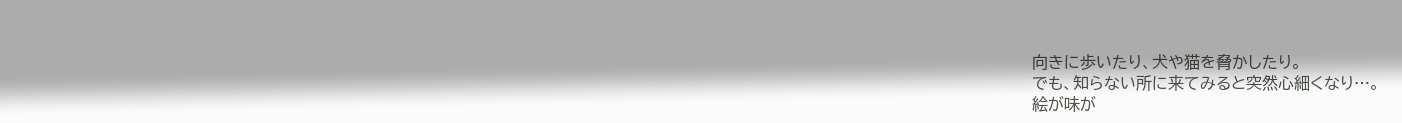向きに歩いたり、犬や猫を脅かしたり。
でも、知らない所に来てみると突然心細くなり…。
絵が味が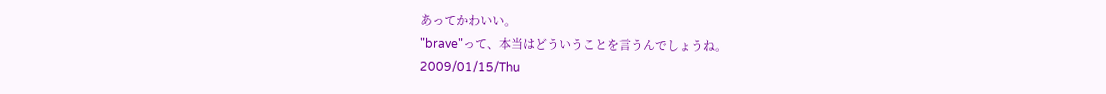あってかわいい。
"brave"って、本当はどういうことを言うんでしょうね。
2009/01/15/Thu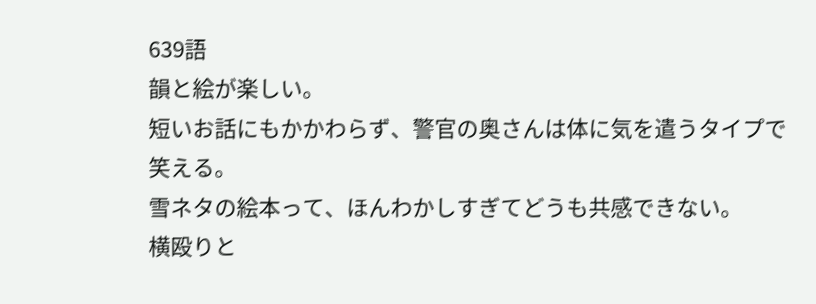639語
韻と絵が楽しい。
短いお話にもかかわらず、警官の奥さんは体に気を遣うタイプで笑える。
雪ネタの絵本って、ほんわかしすぎてどうも共感できない。
横殴りと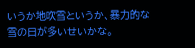いうか地吹雪というか、暴力的な雪の日が多いせいかな。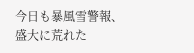今日も暴風雪警報、盛大に荒れた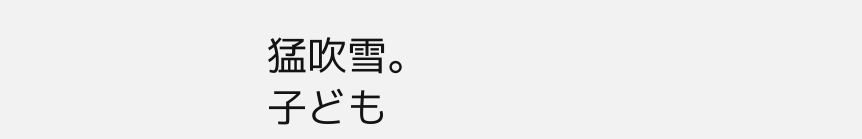猛吹雪。
子ども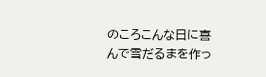のころこんな日に喜んで雪だるまを作っ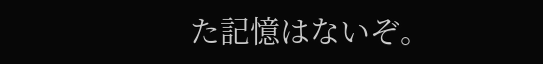た記憶はないぞ。